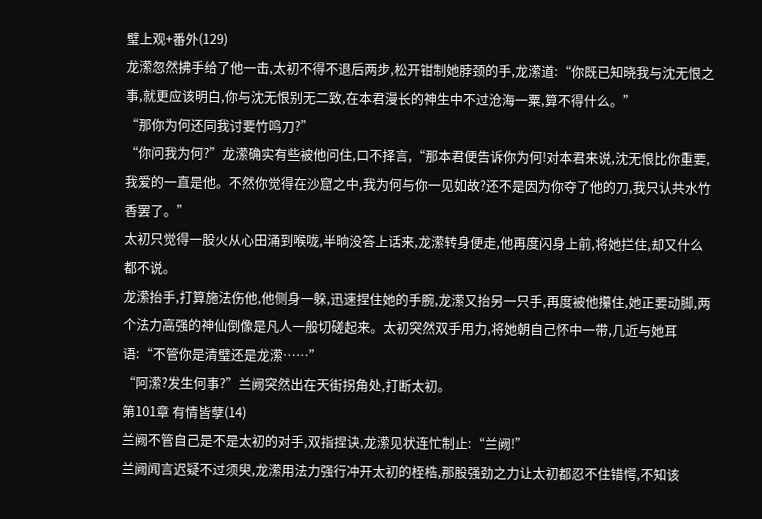璧上观+番外(129)
龙潆忽然拂手给了他一击,太初不得不退后两步,松开钳制她脖颈的手,龙潆道:“你既已知晓我与沈无恨之事,就更应该明白,你与沈无恨别无二致,在本君漫长的神生中不过沧海一粟,算不得什么。”
“那你为何还同我讨要竹鸣刀?”
“你问我为何?”龙潆确实有些被他问住,口不择言,“那本君便告诉你为何!对本君来说,沈无恨比你重要,我爱的一直是他。不然你觉得在沙窟之中,我为何与你一见如故?还不是因为你夺了他的刀,我只认共水竹香罢了。”
太初只觉得一股火从心田涌到喉咙,半晌没答上话来,龙潆转身便走,他再度闪身上前,将她拦住,却又什么都不说。
龙潆抬手,打算施法伤他,他侧身一躲,迅速捏住她的手腕,龙潆又抬另一只手,再度被他攥住,她正要动脚,两个法力高强的神仙倒像是凡人一般切磋起来。太初突然双手用力,将她朝自己怀中一带,几近与她耳语:“不管你是清璧还是龙潆……”
“阿潆?发生何事?”兰阙突然出在天街拐角处,打断太初。
第101章 有情皆孽(14)
兰阙不管自己是不是太初的对手,双指捏诀,龙潆见状连忙制止:“兰阙!”
兰阙闻言迟疑不过须臾,龙潆用法力强行冲开太初的桎梏,那股强劲之力让太初都忍不住错愕,不知该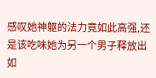感叹她神躯的法力竟如此高强,还是该吃味她为另一个男子释放出如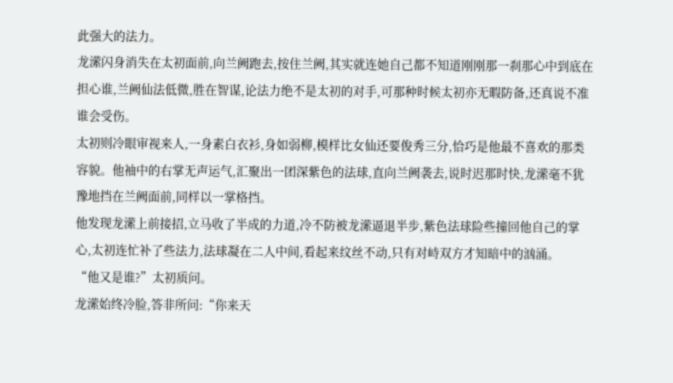此强大的法力。
龙潆闪身消失在太初面前,向兰阙跑去,按住兰阙,其实就连她自己都不知道刚刚那一刹那心中到底在担心谁,兰阙仙法低微,胜在智谋,论法力绝不是太初的对手,可那种时候太初亦无暇防备,还真说不准谁会受伤。
太初则冷眼审视来人,一身素白衣衫,身如弱柳,模样比女仙还要俊秀三分,恰巧是他最不喜欢的那类容貌。他袖中的右掌无声运气,汇聚出一团深紫色的法球,直向兰阙袭去,说时迟那时快,龙潆毫不犹豫地挡在兰阙面前,同样以一掌格挡。
他发现龙潆上前接招,立马收了半成的力道,冷不防被龙潆逼退半步,紫色法球险些撞回他自己的掌心,太初连忙补了些法力,法球凝在二人中间,看起来纹丝不动,只有对峙双方才知暗中的汹涌。
“他又是谁?”太初质问。
龙潆始终冷脸,答非所问:“你来天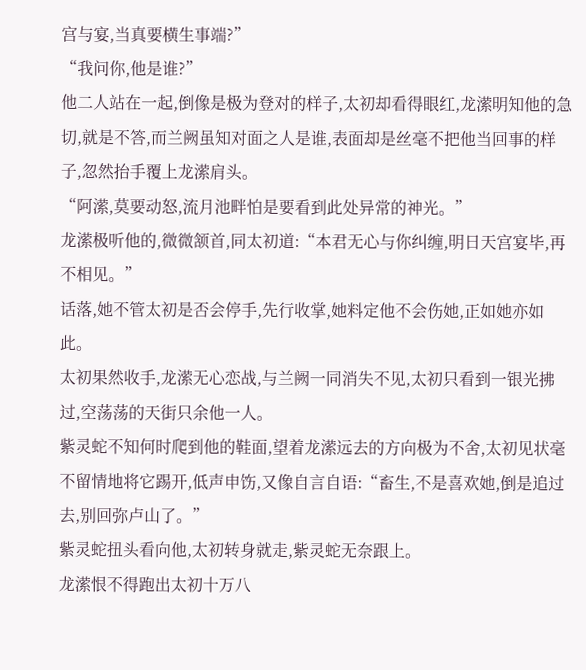宫与宴,当真要横生事端?”
“我问你,他是谁?”
他二人站在一起,倒像是极为登对的样子,太初却看得眼红,龙潆明知他的急切,就是不答,而兰阙虽知对面之人是谁,表面却是丝毫不把他当回事的样子,忽然抬手覆上龙潆肩头。
“阿潆,莫要动怒,流月池畔怕是要看到此处异常的神光。”
龙潆极听他的,微微颔首,同太初道:“本君无心与你纠缠,明日天宫宴毕,再不相见。”
话落,她不管太初是否会停手,先行收掌,她料定他不会伤她,正如她亦如此。
太初果然收手,龙潆无心恋战,与兰阙一同消失不见,太初只看到一银光拂过,空荡荡的天街只余他一人。
紫灵蛇不知何时爬到他的鞋面,望着龙潆远去的方向极为不舍,太初见状毫不留情地将它踢开,低声申饬,又像自言自语:“畜生,不是喜欢她,倒是追过去,别回弥卢山了。”
紫灵蛇扭头看向他,太初转身就走,紫灵蛇无奈跟上。
龙潆恨不得跑出太初十万八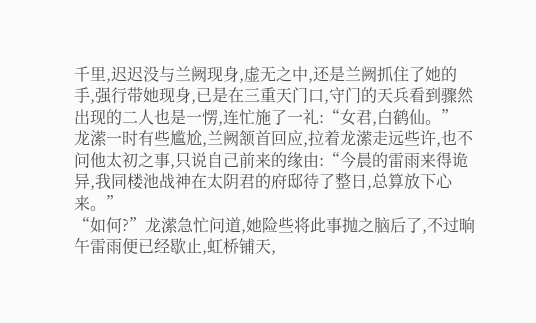千里,迟迟没与兰阙现身,虚无之中,还是兰阙抓住了她的手,强行带她现身,已是在三重天门口,守门的天兵看到骤然出现的二人也是一愣,连忙施了一礼:“女君,白鹤仙。”
龙潆一时有些尴尬,兰阙颔首回应,拉着龙潆走远些许,也不问他太初之事,只说自己前来的缘由:“今晨的雷雨来得诡异,我同楼池战神在太阴君的府邸待了整日,总算放下心来。”
“如何?”龙潆急忙问道,她险些将此事抛之脑后了,不过晌午雷雨便已经歇止,虹桥铺天,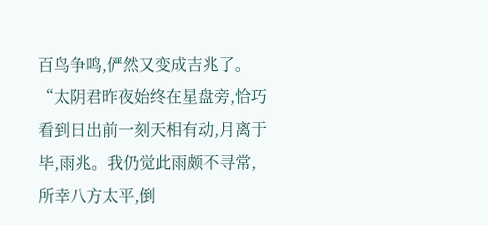百鸟争鸣,俨然又变成吉兆了。
“太阴君昨夜始终在星盘旁,恰巧看到日出前一刻天相有动,月离于毕,雨兆。我仍觉此雨颇不寻常,所幸八方太平,倒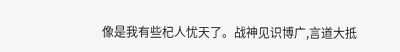像是我有些杞人忧天了。战神见识博广,言道大抵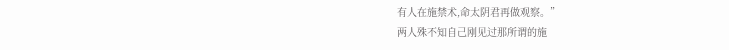有人在施禁术,命太阴君再做观察。”
两人殊不知自己刚见过那所谓的施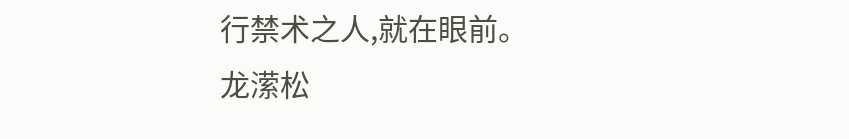行禁术之人,就在眼前。
龙潆松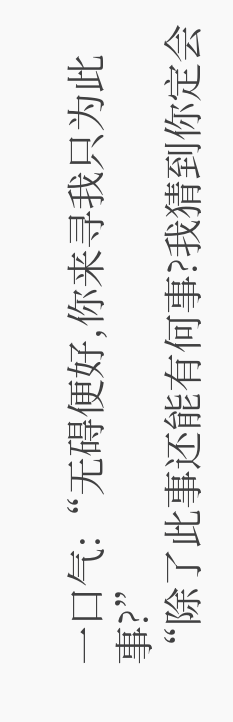一口气:“无碍便好,你来寻我只为此事?”
“除了此事还能有何事?我猜到你定会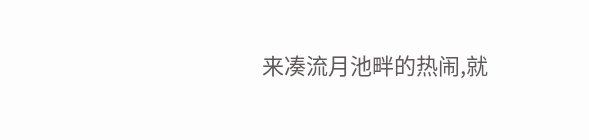来凑流月池畔的热闹,就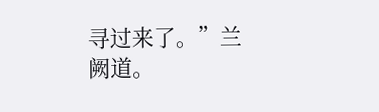寻过来了。”兰阙道。